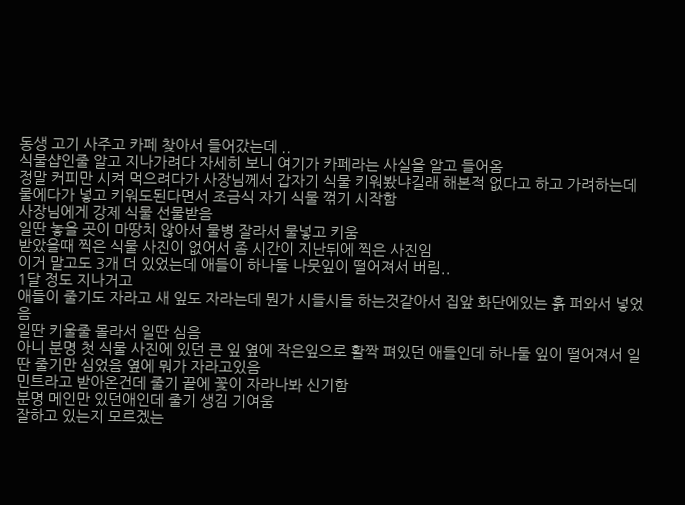동생 고기 사주고 카페 찾아서 들어갔는데 ..
식물샵인줄 알고 지나가려다 자세히 보니 여기가 카페라는 사실을 알고 들어옴
정말 커피만 시켜 먹으려다가 사장님께서 갑자기 식물 키워봤냐길래 해본적 없다고 하고 가려하는데 물에다가 넣고 키워도된다면서 조금식 자기 식물 꺾기 시작함
사장님에게 강제 식물 선물받음
일딴 놓을 곳이 마땅치 않아서 물병 잘라서 물넣고 키움
받았을때 찍은 식물 사진이 없어서 좀 시간이 지난뒤에 찍은 사진임
이거 말고도 3개 더 있었는데 애들이 하나둘 나뭇잎이 떨어져서 버림..
1달 정도 지나거고
애들이 줄기도 자라고 새 잎도 자라는데 뭔가 시들시들 하는것같아서 집앞 화단에있는 흙 퍼와서 넣었음
일딴 키울줄 몰라서 일딴 심음
아니 분명 첫 식물 사진에 있던 큰 잎 옆에 작은잎으로 활짝 펴있던 애들인데 하나둘 잎이 떨어져서 일딴 줄기만 심었음 옆에 뭐가 자라고있음
민트라고 받아온건데 줄기 끝에 꽃이 자라나봐 신기함
분명 메인만 있던애인데 줄기 생김 기여움
잘하고 있는지 모르겠는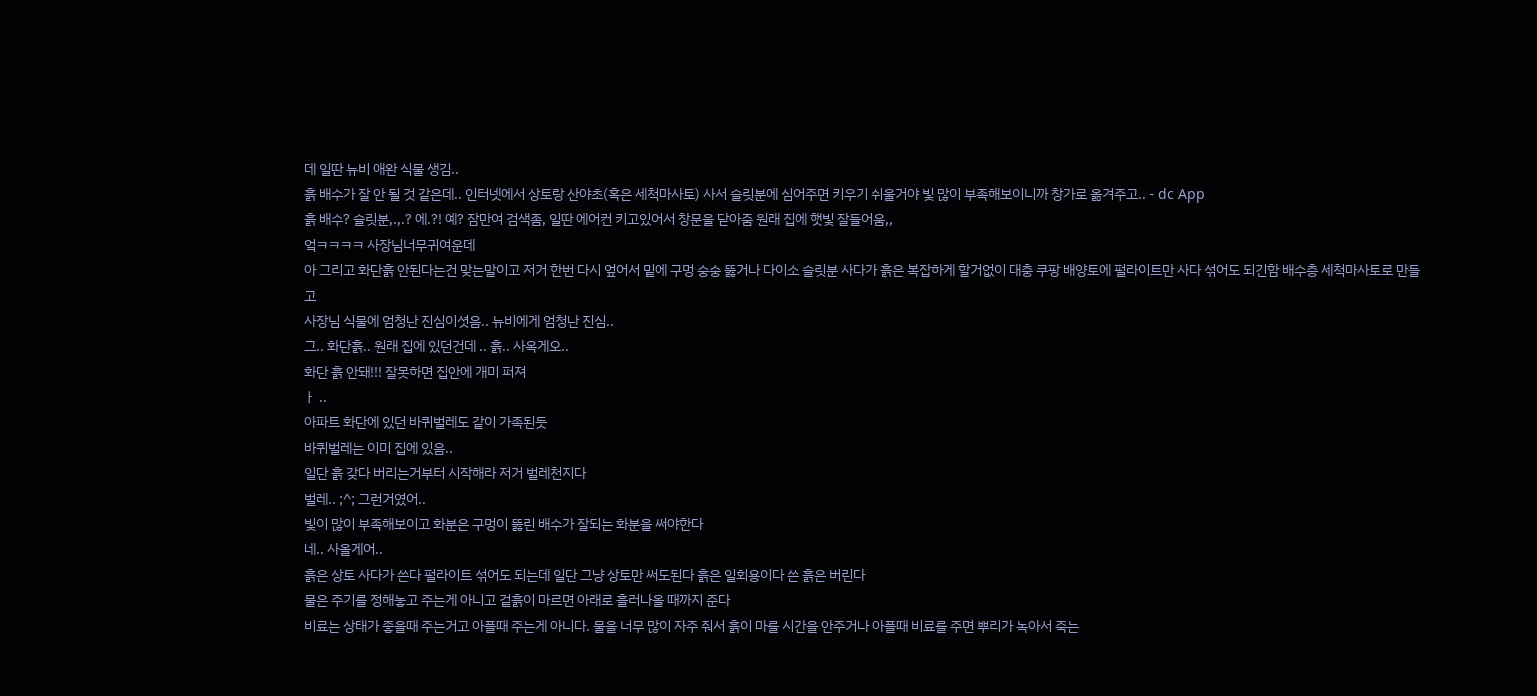데 일딴 뉴비 애완 식물 생김..
흙 배수가 잘 안 될 것 같은데.. 인터넷에서 상토랑 산야초(혹은 세척마사토) 사서 슬릿분에 심어주면 키우기 쉬울거야 빛 많이 부족해보이니까 창가로 옮겨주고.. - dc App
흙 배수? 슬릿분,.,.? 에.?! 예? 잠만여 검색좀, 일딴 에어컨 키고있어서 창문을 닫아줌 원래 집에 햇빛 잘들어움,,
엌ㅋㅋㅋㅋ 사장님너무귀여운데
아 그리고 화단흙 안된다는건 맞는말이고 저거 한번 다시 엎어서 밑에 구멍 숭숭 뚫거나 다이소 슬릿분 사다가 흙은 복잡하게 할거없이 대충 쿠팡 배양토에 펄라이트만 사다 섞어도 되긴함 배수층 세척마사토로 만들고
사장님 식물에 엄청난 진심이셧음.. 뉴비에게 엄청난 진심..
그.. 화단흙.. 원래 집에 있던건데 .. 흙.. 사옥게오..
화단 흙 안돼!!! 잘못하면 집안에 개미 퍼져
ㅏ ..
아파트 화단에 있던 바퀴벌레도 같이 가족된듯
바퀴벌레는 이미 집에 있음..
일단 흙 갖다 버리는거부터 시작해라 저거 벌레천지다
벌레.. ;^; 그런거였어..
빛이 많이 부족해보이고 화분은 구멍이 뚫린 배수가 잘되는 화분을 써야한다
네.. 사올게어..
흙은 상토 사다가 쓴다 펄라이트 섞어도 되는데 일단 그냥 상토만 써도된다 흙은 일회용이다 쓴 흙은 버린다
물은 주기를 정해놓고 주는게 아니고 겉흙이 마르면 아래로 흘러나올 때까지 준다
비료는 상태가 좋을때 주는거고 아플때 주는게 아니다. 물을 너무 많이 자주 줘서 흙이 마를 시간을 안주거나 아플때 비료를 주면 뿌리가 녹아서 죽는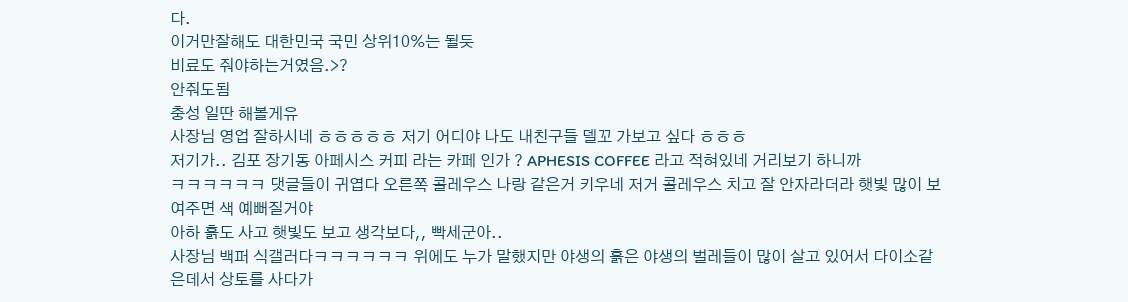다.
이거만잘해도 대한민국 국민 상위10%는 될듯
비료도 줘야하는거였음.>?
안줘도됨
충성 일딴 해볼게유
사장님 영업 잘하시네 ㅎㅎㅎㅎㅎ 저기 어디야 나도 내친구들 델꼬 가보고 싶다 ㅎㅎㅎ
저기가.. 김포 장기동 아페시스 커피 라는 카페 인가 ? APHESIS COFFEE 라고 적혀있네 거리보기 하니까
ㅋㅋㅋㅋㅋㅋ 댓글들이 귀엽다 오른쪽 콜레우스 나랑 같은거 키우네 저거 콜레우스 치고 잘 안자라더라 햇빛 많이 보여주면 색 예뻐질거야
아하 흙도 사고 햇빛도 보고 생각보다,, 빡세군아..
사장님 백퍼 식갤러다ㅋㅋㅋㅋㅋㅋ 위에도 누가 말했지만 야생의 흙은 야생의 벌레들이 많이 살고 있어서 다이소같은데서 상토를 사다가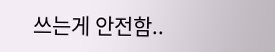쓰는게 안전함..